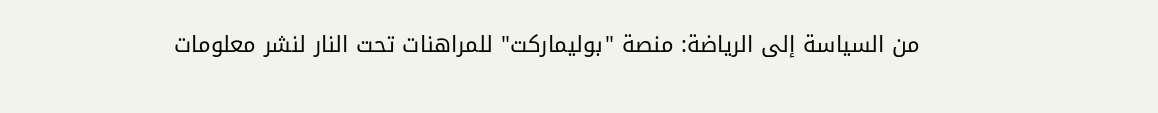من السياسة إلى الرياضة: منصة "بوليماركت" للمراهنات تحت النار لنشر معلومات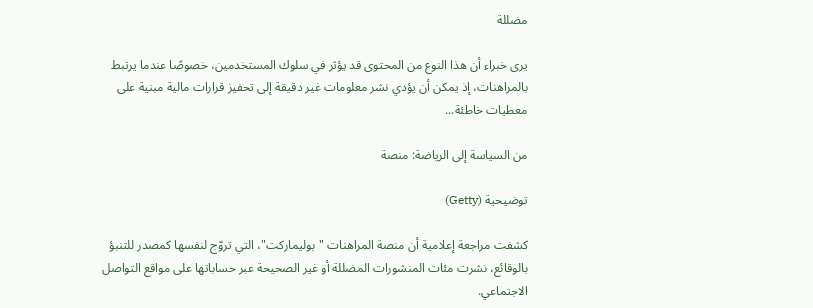مضللة

يرى خبراء أن هذا النوع من المحتوى قد يؤثر في سلوك المستخدمين، خصوصًا عندما يرتبط بالمراهنات، إذ يمكن أن يؤدي نشر معلومات غير دقيقة إلى تحفيز قرارات مالية مبنية على معطيات خاطئة...

من السياسة إلى الرياضة: منصة

توضيحية (Getty)

كشفت مراجعة إعلامية أن منصة المراهنات "بوليماركت"، التي تروّج لنفسها كمصدر للتنبؤ بالوقائع، نشرت مئات المنشورات المضللة أو غير الصحيحة عبر حساباتها على مواقع التواصل الاجتماعي.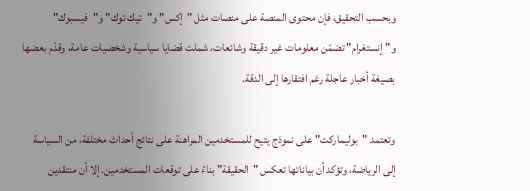وبحسب التحقيق، فإن محتوى المنصة على منصات مثل "إكس" و"تيك توك" و"فيسبوك" و"إنستغرام" تضمّن معلومات غير دقيقة وشائعات، شملت قضايا سياسية وشخصيات عامة، وقدّم بعضها بصيغة أخبار عاجلة رغم افتقارها إلى الدقة.

وتعتمد "بوليماركت" على نموذج يتيح للمستخدمين المراهنة على نتائج أحداث مختلفة، من السياسة إلى الرياضة، وتؤكد أن بياناتها تعكس "الحقيقة" بناءً على توقعات المستخدمين. إلا أن منتقدين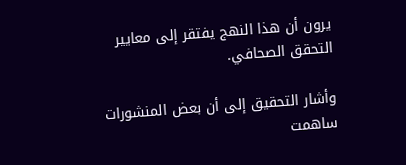يرون أن هذا النهج يفتقر إلى معايير التحقق الصحافي.

وأشار التحقيق إلى أن بعض المنشورات ساهمت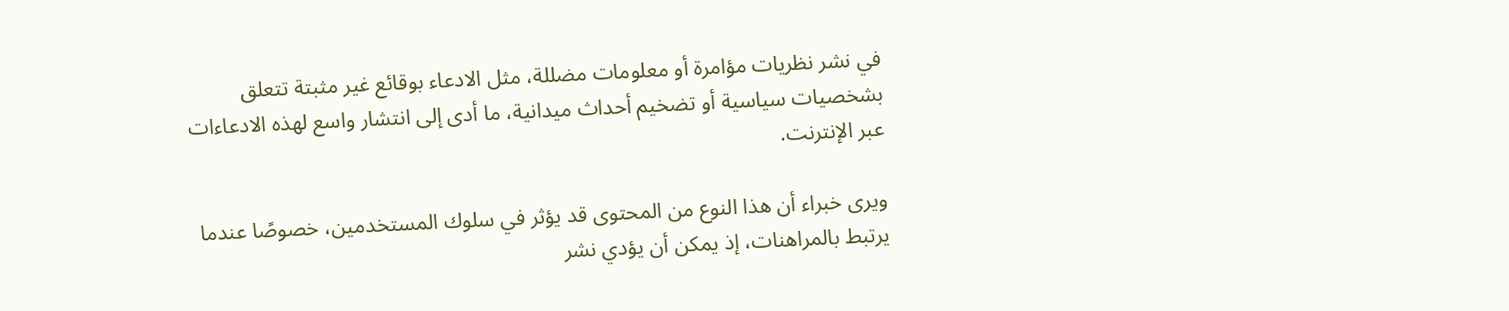في نشر نظريات مؤامرة أو معلومات مضللة، مثل الادعاء بوقائع غير مثبتة تتعلق بشخصيات سياسية أو تضخيم أحداث ميدانية، ما أدى إلى انتشار واسع لهذه الادعاءات عبر الإنترنت.

ويرى خبراء أن هذا النوع من المحتوى قد يؤثر في سلوك المستخدمين، خصوصًا عندما يرتبط بالمراهنات، إذ يمكن أن يؤدي نشر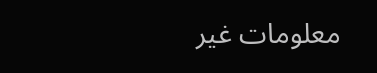معلومات غير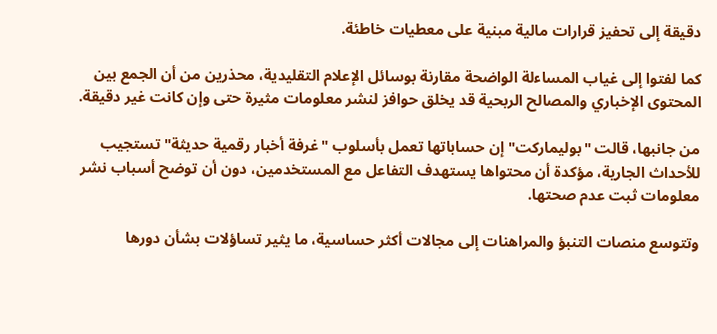دقيقة إلى تحفيز قرارات مالية مبنية على معطيات خاطئة.

كما لفتوا إلى غياب المساءلة الواضحة مقارنة بوسائل الإعلام التقليدية، محذرين من أن الجمع بين المحتوى الإخباري والمصالح الربحية قد يخلق حوافز لنشر معلومات مثيرة حتى وإن كانت غير دقيقة.

من جانبها، قالت "بوليماركت" إن حساباتها تعمل بأسلوب "غرفة أخبار رقمية حديثة" تستجيب للأحداث الجارية، مؤكدة أن محتواها يستهدف التفاعل مع المستخدمين، دون أن توضح أسباب نشر معلومات ثبت عدم صحتها.

وتتوسع منصات التنبؤ والمراهنات إلى مجالات أكثر حساسية، ما يثير تساؤلات بشأن دورها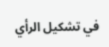في تشكيل الرأي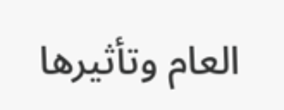العام وتأثيرها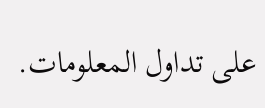على تداول المعلومات.